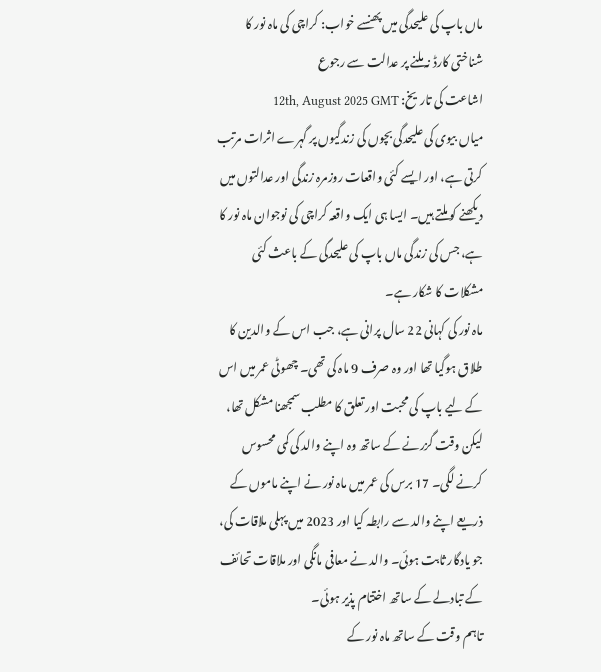ماں باپ کی علیحدگی میں پھنسے خواب: کراچی کی ماہ نور کا شناختی کارڈ نہ ملنے پر عدالت سے رجوع
اشاعت کی تاریخ: 12th, August 2025 GMT
میاں بیوی کی علیحدگی بچوں کی زندگیوں پر گہرے اثرات مرتب کرتی ہے، اور ایسے کئی واقعات روزمرہ زندگی اور عدالتوں میں دیکھنے کو ملتے ہیں۔ ایسا ہی ایک واقعہ کراچی کی نوجوان ماہ نور کا ہے، جس کی زندگی ماں باپ کی علیحدگی کے باعث کئی مشکلات کا شکار ہے۔
ماہ نور کی کہانی 22 سال پرانی ہے، جب اس کے والدین کا طلاق ہوگیا تھا اور وہ صرف 9 ماہ کی تھی۔ چھوٹی عمر میں اس کے لیے باپ کی محبت اور تعلق کا مطلب سمجھنا مشکل تھا، لیکن وقت گزرنے کے ساتھ وہ اپنے والد کی کمی محسوس کرنے لگی۔ 17 برس کی عمر میں ماہ نور نے اپنے ماموں کے ذریعے اپنے والد سے رابطہ کیا اور 2023 میں پہلی ملاقات کی، جو یادگار ثابت ہوئی۔ والد نے معافی مانگی اور ملاقات تحائف کے تبادلے کے ساتھ اختتام پذیر ہوئی۔
تاہم وقت کے ساتھ ماہ نور کے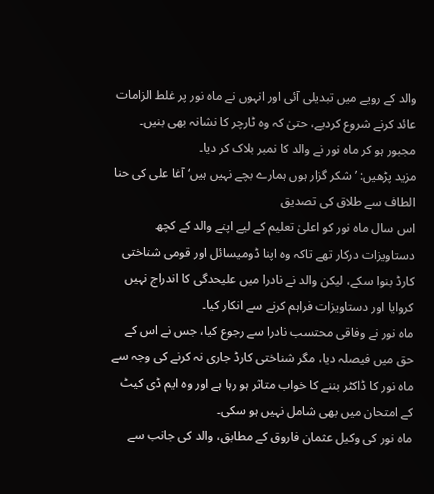والد کے رویے میں تبدیلی آئی اور انہوں نے ماہ نور پر غلط الزامات عائد کرنے شروع کردیے، حتیٰ کہ وہ ٹارچر کا نشانہ بھی بنیں۔ مجبور ہو کر ماہ نور نے والد کا نمبر بلاک کر دیا۔
مزید پڑھیں: ’شکر گزار ہوں ہمارے بچے نہیں ہیں‘ آغا علی کی حنا الطاف سے طلاق کی تصدیق
اس سال ماہ نور کو اعلیٰ تعلیم کے لیے اپنے والد کے کچھ دستاویزات درکار تھے تاکہ وہ اپنا ڈومیسائل اور قومی شناختی کارڈ بنوا سکے، لیکن والد نے نادرا میں علیحدگی کا اندراج نہیں کروایا اور دستاویزات فراہم کرنے سے انکار کیا۔
ماہ نور نے وفاقی محتسب نادرا سے رجوع کیا، جس نے اس کے حق میں فیصلہ دیا، مگر شناختی کارڈ جاری نہ کرنے کی وجہ سے ماہ نور کا ڈاکٹر بننے کا خواب متاثر ہو رہا ہے اور وہ ایم ڈی کیٹ کے امتحان میں بھی شامل نہیں ہو سکی۔
ماہ نور کی وکیل عثمان فاروق کے مطابق، والد کی جانب سے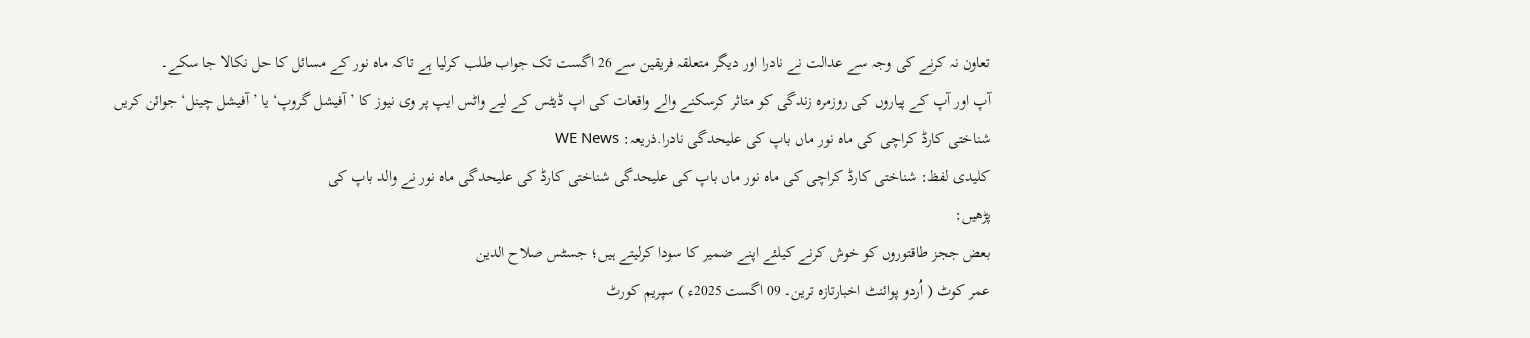تعاون نہ کرنے کی وجہ سے عدالت نے نادرا اور دیگر متعلقہ فریقین سے 26 اگست تک جواب طلب کرلیا ہے تاکہ ماہ نور کے مسائل کا حل نکالا جا سکے۔
آپ اور آپ کے پیاروں کی روزمرہ زندگی کو متاثر کرسکنے والے واقعات کی اپ ڈیٹس کے لیے واٹس ایپ پر وی نیوز کا ’آفیشل گروپ‘ یا ’آفیشل چینل‘ جوائن کریں
شناختی کارڈ کراچی کی ماہ نور ماں باپ کی علیحدگی نادرا.ذریعہ: WE News
کلیدی لفظ: شناختی کارڈ کراچی کی ماہ نور ماں باپ کی علیحدگی شناختی کارڈ کی علیحدگی ماہ نور نے والد باپ کی
پڑھیں:
بعض ججز طاقتوروں کو خوش کرنے کیلئے اپنے ضمیر کا سودا کرلیتے ہیں؛ جسٹس صلاح الدین
عمر کوٹ ( اُردو پوائنٹ اخبارتازہ ترین۔ 09 اگست 2025ء ) سپریم کورٹ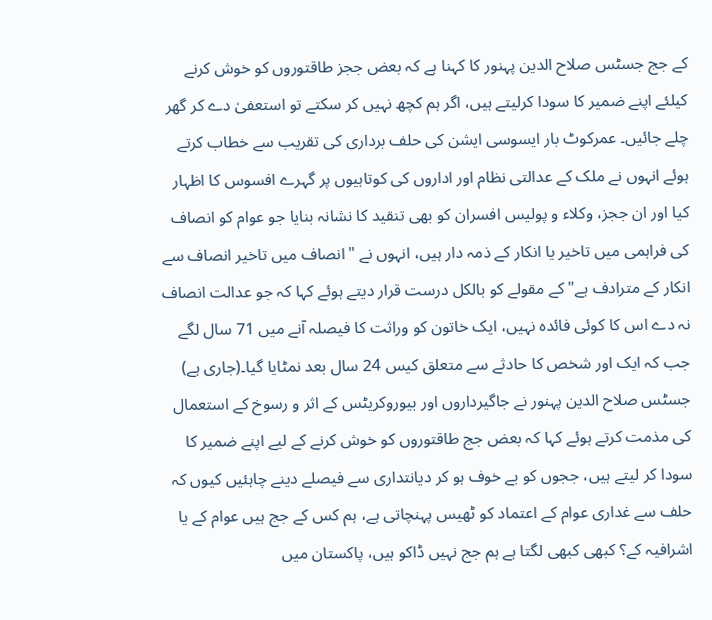کے جج جسٹس صلاح الدین پہنور کا کہنا ہے کہ بعض ججز طاقتوروں کو خوش کرنے کیلئے اپنے ضمیر کا سودا کرلیتے ہیں، اگر ہم کچھ نہیں کر سکتے تو استعفیٰ دے کر گھر چلے جائیں۔ عمرکوٹ بار ایسوسی ایشن کی حلف برداری کی تقریب سے خطاب کرتے ہوئے انہوں نے ملک کے عدالتی نظام اور اداروں کی کوتاہیوں پر گہرے افسوس کا اظہار کیا اور ان ججز، وکلاء و پولیس افسران کو بھی تنقید کا نشانہ بنایا جو عوام کو انصاف کی فراہمی میں تاخیر یا انکار کے ذمہ دار ہیں، انہوں نے "انصاف میں تاخیر انصاف سے انکار کے مترادف ہے" کے مقولے کو بالکل درست قرار دیتے ہوئے کہا کہ جو عدالت انصاف نہ دے اس کا کوئی فائدہ نہیں، ایک خاتون کو وراثت کا فیصلہ آنے میں 71 سال لگے جب کہ ایک اور شخص کا حادثے سے متعلق کیس 24 سال بعد نمٹایا گیا۔(جاری ہے)
جسٹس صلاح الدین پہنور نے جاگیرداروں اور بیوروکریٹس کے اثر و رسوخ کے استعمال کی مذمت کرتے ہوئے کہا کہ بعض جج طاقتوروں کو خوش کرنے کے لیے اپنے ضمیر کا سودا کر لیتے ہیں، ججوں کو بے خوف ہو کر دیانتداری سے فیصلے دینے چاہئیں کیوں کہ حلف سے غداری عوام کے اعتماد کو ٹھیس پہنچاتی ہے، ہم کس کے جج ہیں عوام کے یا اشرافیہ کے؟ کبھی کبھی لگتا ہے ہم جج نہیں ڈاکو ہیں، پاکستان میں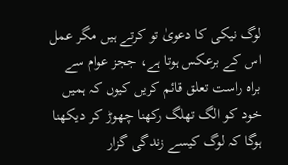لوگ نیکی کا دعویٰ تو کرتے ہیں مگر عمل اس کے برعکس ہوتا ہے، ججز عوام سے براہ راست تعلق قائم کریں کیوں کہ ہمیں خود کو الگ تھلگ رکھنا چھوڑ کر دیکھنا ہوگا کہ لوگ کیسے زندگی گزار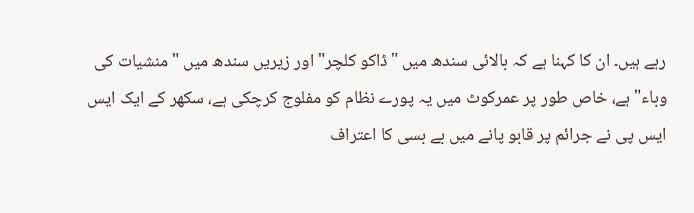رہے ہیں۔ ان کا کہنا ہے کہ بالائی سندھ میں "ڈاکو کلچر" اور زیریں سندھ میں "منشیات کی وباء" ہے، خاص طور پر عمرکوٹ میں یہ پورے نظام کو مفلوج کرچکی ہے، سکھر کے ایک ایس ایس پی نے جرائم پر قابو پانے میں بے بسی کا اعتراف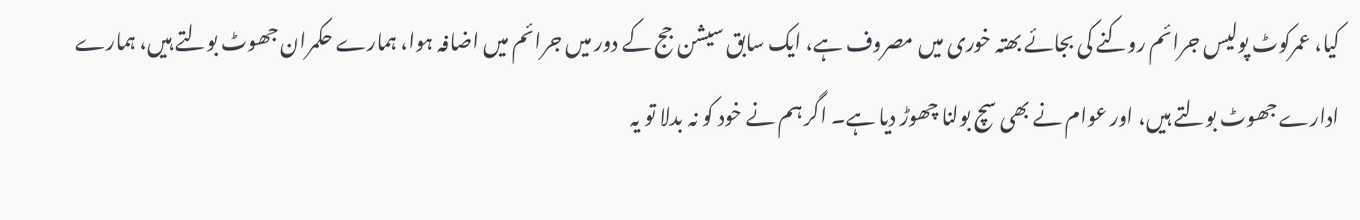کیا، عمرکوٹ پولیس جرائم روکنے کی بجائے بھتہ خوری میں مصروف ہے، ایک سابق سیشن جج کے دور میں جرائم میں اضافہ ہوا، ہمارے حکمران جھوٹ بولتے ہیں، ہمارے ادارے جھوٹ بولتے ہیں، اور عوام نے بھی سچ بولنا چھوڑ دیا ہے۔ اگر ہم نے خود کو نہ بدلا تو یہ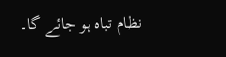نظام تباہ ہو جائے گا۔